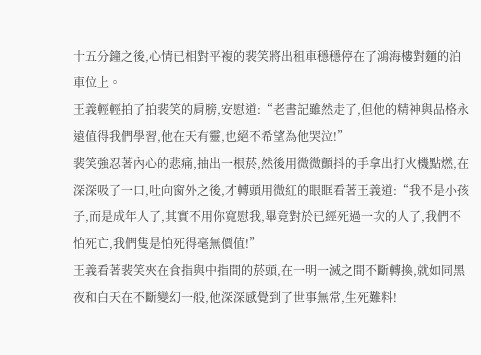十五分鐘之後,心情已相對平複的裴笑將出租車穩穩停在了鴻海樓對麵的泊車位上。
王義輕輕拍了拍裴笑的肩膀,安慰道:“老書記雖然走了,但他的精神與品格永遠值得我們學習,他在天有靈,也絕不希望為他哭泣!”
裴笑強忍著內心的悲痛,抽出一根菸,然後用微微顫抖的手拿出打火機點燃,在深深吸了一口,吐向窗外之後,才轉頭用微紅的眼眶看著王義道:“我不是小孩子,而是成年人了,其實不用你寬慰我,畢竟對於已經死過一次的人了,我們不怕死亡,我們隻是怕死得毫無價值!”
王義看著裴笑夾在食指與中指間的菸頭,在一明一滅之間不斷轉換,就如同黑夜和白天在不斷變幻一般,他深深感覺到了世事無常,生死難料!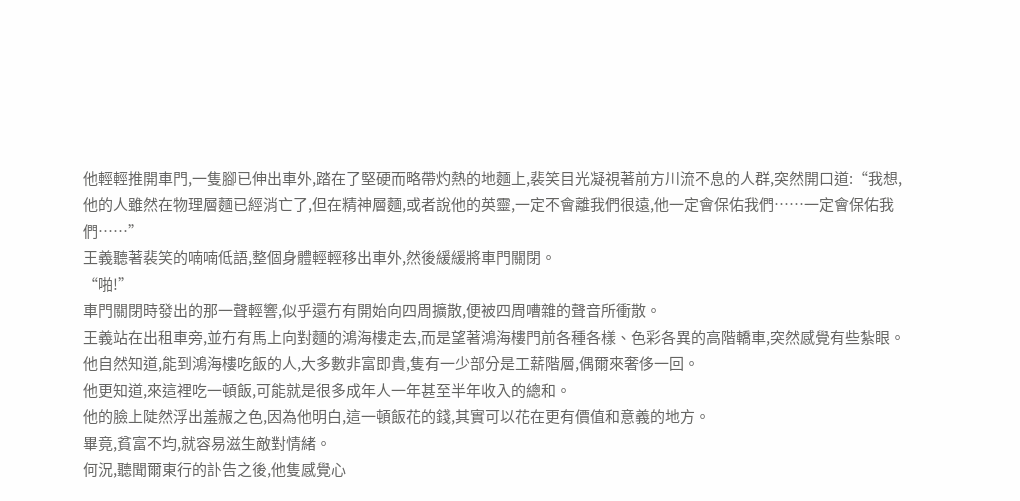他輕輕推開車門,一隻腳已伸出車外,踏在了堅硬而略帶灼熱的地麵上,裴笑目光凝視著前方川流不息的人群,突然開口道:“我想,他的人雖然在物理層麵已經消亡了,但在精神層麵,或者說他的英靈,一定不會離我們很遠,他一定會保佑我們……一定會保佑我們……”
王義聽著裴笑的喃喃低語,整個身體輕輕移出車外,然後緩緩將車門關閉。
“啪!”
車門關閉時發出的那一聲輕響,似乎還冇有開始向四周擴散,便被四周嘈雜的聲音所衝散。
王義站在出租車旁,並冇有馬上向對麵的鴻海樓走去,而是望著鴻海樓門前各種各樣、色彩各異的高階轎車,突然感覺有些紮眼。
他自然知道,能到鴻海樓吃飯的人,大多數非富即貴,隻有一少部分是工薪階層,偶爾來奢侈一回。
他更知道,來這裡吃一頓飯,可能就是很多成年人一年甚至半年收入的總和。
他的臉上陡然浮出羞赧之色,因為他明白,這一頓飯花的錢,其實可以花在更有價值和意義的地方。
畢竟,貧富不均,就容易滋生敵對情緒。
何況,聽聞爾東行的訃告之後,他隻感覺心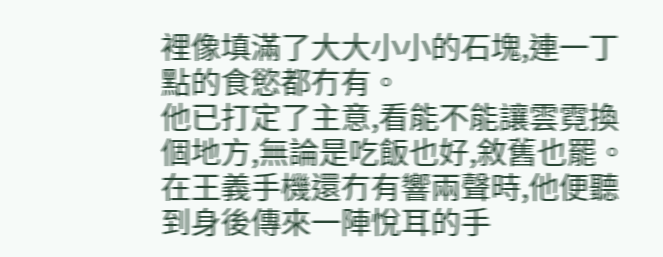裡像填滿了大大小小的石塊,連一丁點的食慾都冇有。
他已打定了主意,看能不能讓雲霓換個地方,無論是吃飯也好,敘舊也罷。
在王義手機還冇有響兩聲時,他便聽到身後傳來一陣悅耳的手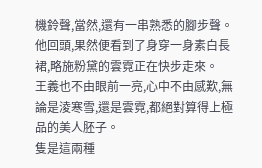機鈴聲,當然,還有一串熟悉的腳步聲。
他回頭,果然便看到了身穿一身素白長裙,略施粉黛的雲霓正在快步走來。
王義也不由眼前一亮,心中不由感歎,無論是淩寒雪,還是雲霓,都絕對算得上極品的美人胚子。
隻是這兩種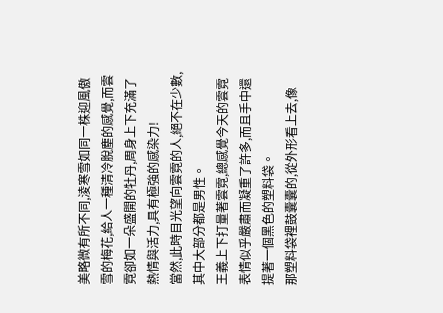美略微有所不同,淩寒雪如同一株迎風傲雪的梅花,給人一種清冷脫塵的感覺,而雲霓卻如一朵盛開的牡丹,周身上下充滿了熱情與活力,具有極強的感染力!
當然,此時目光望向雲霓的人,絕不在少數,其中大部分都是男性。
王義上下打量著雲霓,總感覺今天的雲霓表情似乎嚴肅而凝重了許多,而且手中還提著一個黑色的塑料袋。
那塑料袋裡鼓囊囊的,從外形看上去,像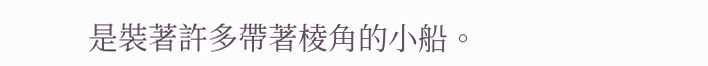是裝著許多帶著棱角的小船。